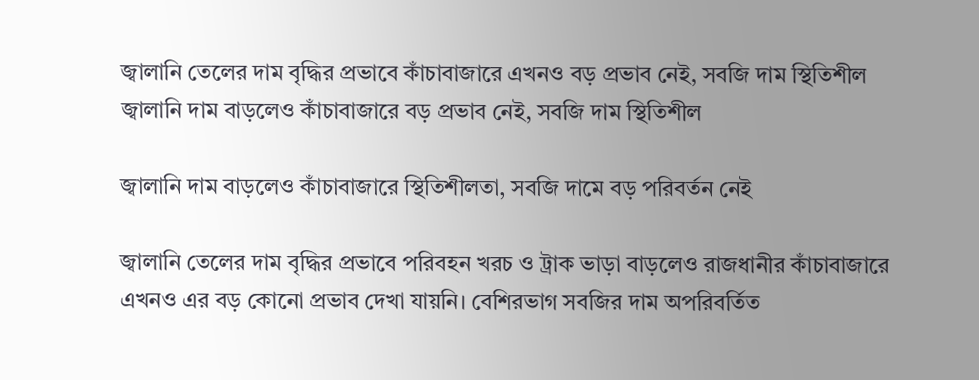জ্বালানি তেলের দাম বৃদ্ধির প্রভাবে কাঁচাবাজারে এখনও বড় প্রভাব নেই, সবজি দাম স্থিতিশীল
জ্বালানি দাম বাড়লেও কাঁচাবাজারে বড় প্রভাব নেই, সবজি দাম স্থিতিশীল

জ্বালানি দাম বাড়লেও কাঁচাবাজারে স্থিতিশীলতা, সবজি দামে বড় পরিবর্তন নেই

জ্বালানি তেলের দাম বৃদ্ধির প্রভাবে পরিবহন খরচ ও ট্রাক ভাড়া বাড়লেও রাজধানীর কাঁচাবাজারে এখনও এর বড় কোনো প্রভাব দেখা যায়নি। বেশিরভাগ সবজির দাম অপরিবর্তিত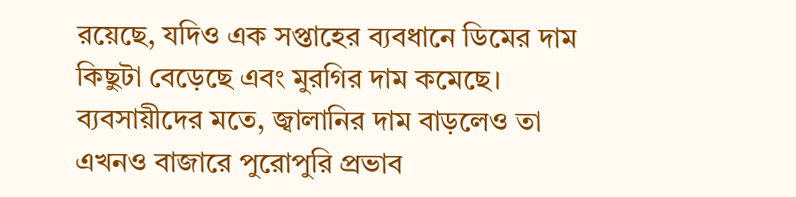রয়েছে, যদিও এক সপ্তাহের ব্যবধানে ডিমের দাম কিছুটা বেড়েছে এবং মুরগির দাম কমেছে। ব্যবসায়ীদের মতে, জ্বালানির দাম বাড়লেও তা এখনও বাজারে পুরোপুরি প্রভাব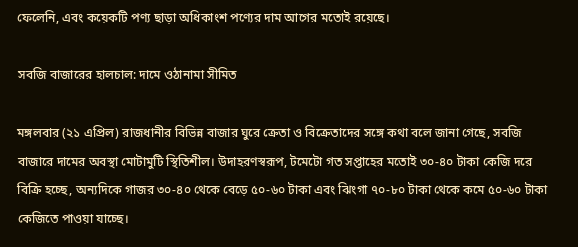ফেলেনি, এবং কয়েকটি পণ্য ছাড়া অধিকাংশ পণ্যের দাম আগের মতোই রয়েছে।

সবজি বাজারের হালচাল: দামে ওঠানামা সীমিত

মঙ্গলবার (২১ এপ্রিল) রাজধানীর বিভিন্ন বাজার ঘুরে ক্রেতা ও বিক্রেতাদের সঙ্গে কথা বলে জানা গেছে, সবজি বাজারে দামের অবস্থা মোটামুটি স্থিতিশীল। উদাহরণস্বরূপ, টমেটো গত সপ্তাহের মতোই ৩০-৪০ টাকা কেজি দরে বিক্রি হচ্ছে, অন্যদিকে গাজর ৩০-৪০ থেকে বেড়ে ৫০-৬০ টাকা এবং ঝিংগা ৭০-৮০ টাকা থেকে কমে ৫০-৬০ টাকা কেজিতে পাওয়া যাচ্ছে।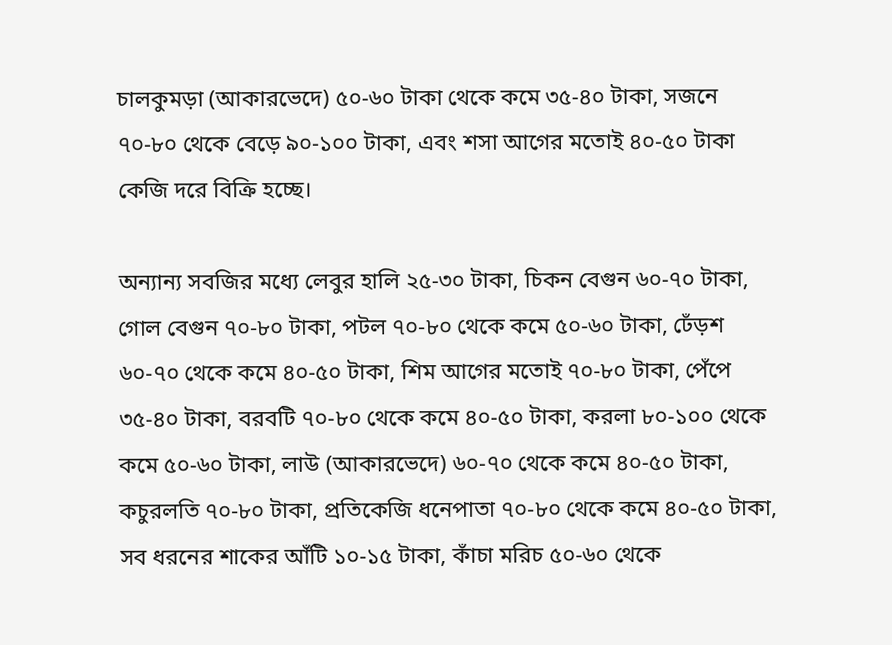চালকুমড়া (আকারভেদে) ৫০-৬০ টাকা থেকে কমে ৩৫-৪০ টাকা, সজনে ৭০-৮০ থেকে বেড়ে ৯০-১০০ টাকা, এবং শসা আগের মতোই ৪০-৫০ টাকা কেজি দরে বিক্রি হচ্ছে।

অন্যান্য সবজির মধ্যে লেবুর হালি ২৫-৩০ টাকা, চিকন বেগুন ৬০-৭০ টাকা, গোল বেগুন ৭০-৮০ টাকা, পটল ৭০-৮০ থেকে কমে ৫০-৬০ টাকা, ঢেঁড়শ ৬০-৭০ থেকে কমে ৪০-৫০ টাকা, শিম আগের মতোই ৭০-৮০ টাকা, পেঁপে ৩৫-৪০ টাকা, বরবটি ৭০-৮০ থেকে কমে ৪০-৫০ টাকা, করলা ৮০-১০০ থেকে কমে ৫০-৬০ টাকা, লাউ (আকারভেদে) ৬০-৭০ থেকে কমে ৪০-৫০ টাকা, কচুরলতি ৭০-৮০ টাকা, প্রতিকেজি ধনেপাতা ৭০-৮০ থেকে কমে ৪০-৫০ টাকা, সব ধরনের শাকের আঁটি ১০-১৫ টাকা, কাঁচা মরিচ ৫০-৬০ থেকে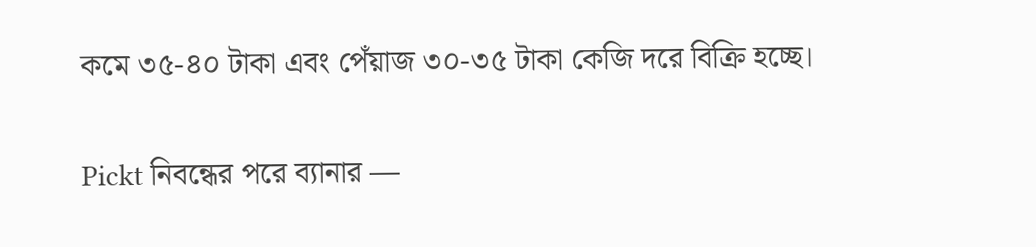কমে ৩৫-৪০ টাকা এবং পেঁয়াজ ৩০-৩৫ টাকা কেজি দরে বিক্রি হচ্ছে।

Pickt নিবন্ধের পরে ব্যানার —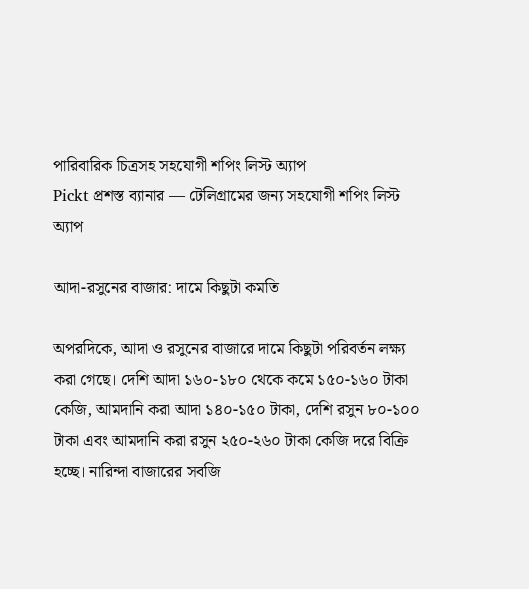পারিবারিক চিত্রসহ সহযোগী শপিং লিস্ট অ্যাপ
Pickt প্রশস্ত ব্যানার — টেলিগ্রামের জন্য সহযোগী শপিং লিস্ট অ্যাপ

আদা-রসুনের বাজার: দামে কিছুটা কমতি

অপরদিকে, আদা ও রসুনের বাজারে দামে কিছুটা পরিবর্তন লক্ষ্য করা গেছে। দেশি আদা ১৬০-১৮০ থেকে কমে ১৫০-১৬০ টাকা কেজি, আমদানি করা আদা ১৪০-১৫০ টাকা, দেশি রসুন ৮০-১০০ টাকা এবং আমদানি করা রসুন ২৫০-২৬০ টাকা কেজি দরে বিক্রি হচ্ছে। নারিন্দা বাজারের সবজি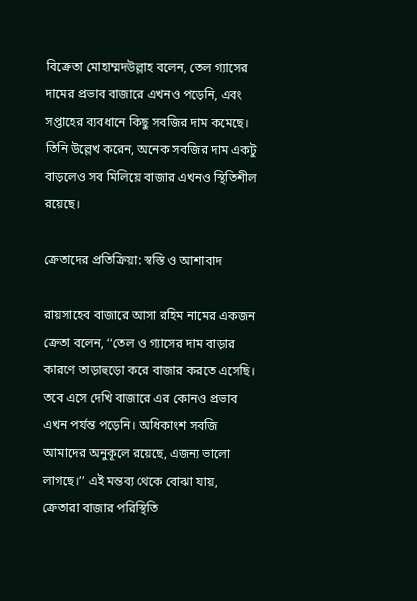বিক্রেতা মোহাম্মদউল্লাহ বলেন, তেল গ্যাসের দামের প্রভাব বাজারে এখনও পড়েনি, এবং সপ্তাহের ব্যবধানে কিছু সবজির দাম কমেছে। তিনি উল্লেখ করেন, অনেক সবজির দাম একটু বাড়লেও সব মিলিয়ে বাজার এখনও স্থিতিশীল রয়েছে।

ক্রেতাদের প্রতিক্রিয়া: স্বস্তি ও আশাবাদ

রায়সাহেব বাজারে আসা রহিম নামের একজন ক্রেতা বলেন, ‘‘তেল ও গ্যাসের দাম বাড়ার কারণে তাড়াহুড়ো করে বাজার করতে এসেছি। তবে এসে দেখি বাজারে এর কোনও প্রভাব এখন পর্যন্ত পড়েনি। অধিকাংশ সবজি আমাদের অনুকূলে রয়েছে, এজন্য ভালো লাগছে।’’ এই মন্তব্য থেকে বোঝা যায়, ক্রেতারা বাজার পরিস্থিতি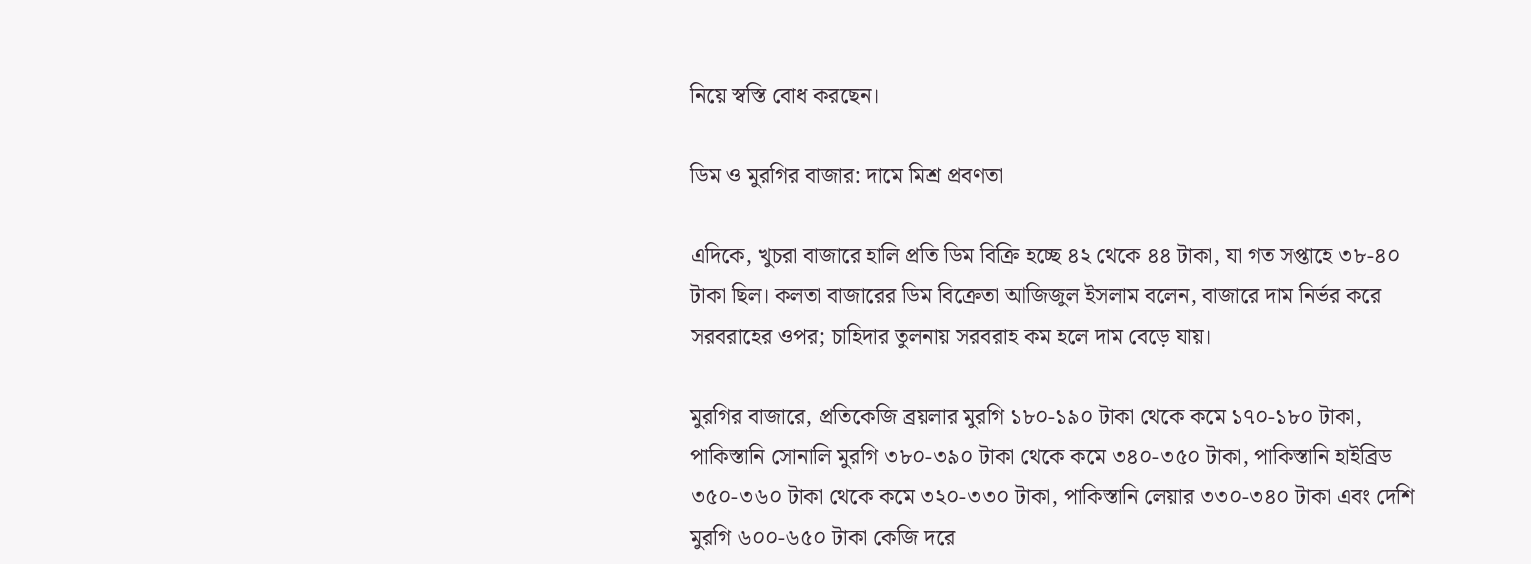নিয়ে স্বস্তি বোধ করছেন।

ডিম ও মুরগির বাজার: দামে মিশ্র প্রবণতা

এদিকে, খুচরা বাজারে হালি প্রতি ডিম বিক্রি হচ্ছে ৪২ থেকে ৪৪ টাকা, যা গত সপ্তাহে ৩৮-৪০ টাকা ছিল। কলতা বাজারের ডিম বিক্রেতা আজিজুল ইসলাম বলেন, বাজারে দাম নির্ভর করে সরবরাহের ওপর; চাহিদার তুলনায় সরবরাহ কম হলে দাম বেড়ে যায়।

মুরগির বাজারে, প্রতিকেজি ব্রয়লার মুরগি ১৮০-১৯০ টাকা থেকে কমে ১৭০-১৮০ টাকা, পাকিস্তানি সোনালি মুরগি ৩৮০-৩৯০ টাকা থেকে কমে ৩৪০-৩৫০ টাকা, পাকিস্তানি হাইব্রিড ৩৫০-৩৬০ টাকা থেকে কমে ৩২০-৩৩০ টাকা, পাকিস্তানি লেয়ার ৩৩০-৩৪০ টাকা এবং দেশি মুরগি ৬০০-৬৫০ টাকা কেজি দরে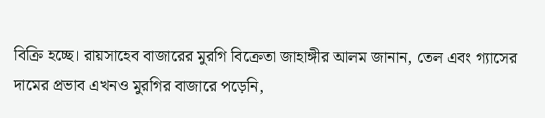বিক্রি হচ্ছে। রায়সাহেব বাজারের মুরগি বিক্রেতা জাহাঙ্গীর আলম জানান, তেল এবং গ্যাসের দামের প্রভাব এখনও মুরগির বাজারে পড়েনি,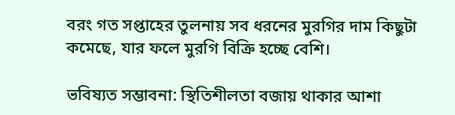বরং গত সপ্তাহের তুলনায় সব ধরনের মুরগির দাম কিছুটা কমেছে, যার ফলে মুরগি বিক্রি হচ্ছে বেশি।

ভবিষ্যত সম্ভাবনা: স্থিতিশীলতা বজায় থাকার আশা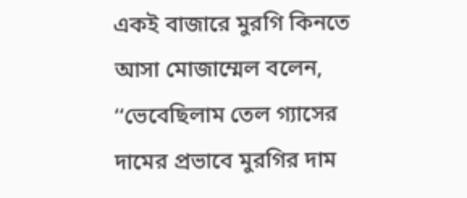একই বাজারে মুরগি কিনতে আসা মোজাম্মেল বলেন, ‘‘ভেবেছিলাম তেল গ্যাসের দামের প্রভাবে মুরগির দাম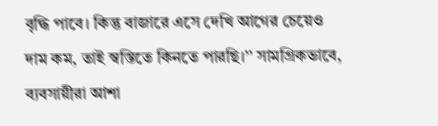বৃদ্ধি পাবে। কিন্তু বাজারে এসে দেখি আগের চেয়েও দাম কম, তাই স্বস্তিতে কিনতে পারছি।’’ সামগ্রিকভাবে, ব্যবসায়ীরা আশা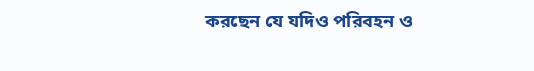করছেন যে যদিও পরিবহন ও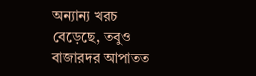অন্যান্য খরচ বেড়েছে, তবুও বাজারদর আপাতত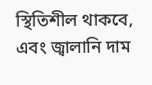স্থিতিশীল থাকবে, এবং জ্বালানি দাম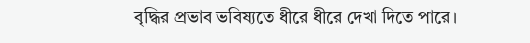বৃদ্ধির প্রভাব ভবিষ্যতে ধীরে ধীরে দেখা দিতে পারে।